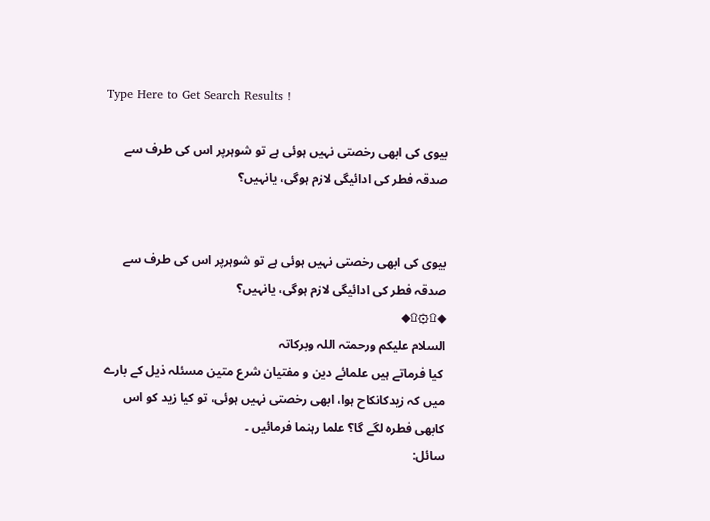Type Here to Get Search Results !

بیوی کی ابھی رخصتی نہیں ہوئی ہے تو شوہرپر اس کی طرف سے صدقہ فطر کی ادائیگی لازم ہوگی، یانہیں؟


بیوی کی ابھی رخصتی نہیں ہوئی ہے تو شوہرپر اس کی طرف سے صدقہ فطر کی ادائیگی لازم ہوگی، یانہیں؟
◆۩۞۩◆
السلام علیکم ورحمتہ اللہ وبرکاتہ
 کیا فرماتے ہیں علمائے دین و مفتیان شرع متین مسئلہ ذیل کے بارے میں کہ زیدکانکاح ہوا، ابھی رخصتی نہیں ہوئی، تو کیا زید کو اس کابھی فطرہ لگے گا؟ علما رہنما فرمائیں ۔
سائل: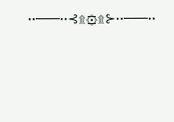••───••⊰۩۞۩⊱••───••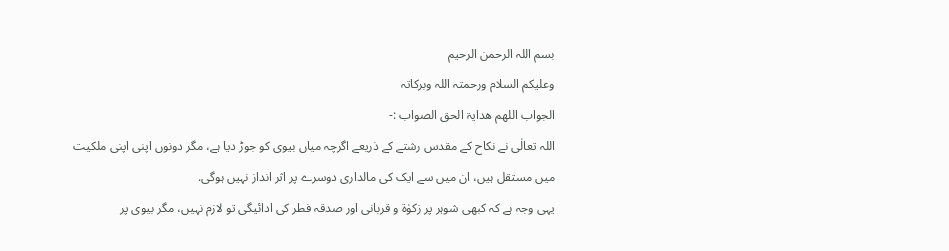بسم اللہ الرحمن الرحیم
وعلیکم السلام ورحمتہ اللہ وبرکاتہ
الجواب اللھم ھدایۃ الحق الصواب :-
اللہ تعالٰی نے نکاح کے مقدس رشتے کے ذریعے اگرچہ میاں بیوی کو جوڑ دیا ہے، مگر دونوں اپنی اپنی ملکیت میں مستقل ہیں، ان میں سے ایک کی مالداری دوسرے پر اثر انداز نہیں ہوگی.
یہی وجہ ہے کہ کبھی شوہر پر زکوٰۃ و قربانی اور صدقہ فطر کی ادائیگی تو لازم نہیں، مگر بیوی پر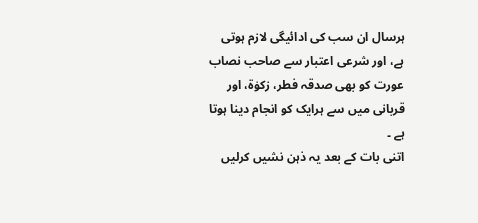ہرسال ان سب کی ادائیگی لازم ہوتی ہے، اور شرعی اعتبار سے صاحب نصاب عورت کو بھی صدقہ فطر، زکوٰۃ، اور قربانی میں سے ہرایک کو انجام دینا ہوتا ہے ۔
اتنی بات کے بعد یہ ذہن نشیں کرلیں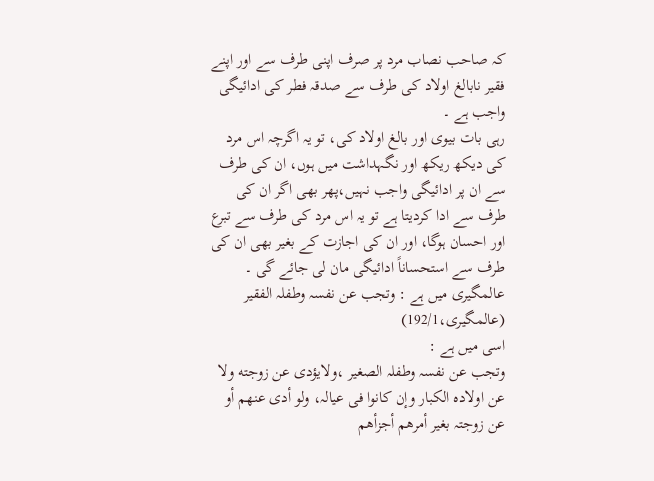کہ صاحب نصاب مرد پر صرف اپنی طرف سے اور اپنے فقیر نابالغ اولاد کی طرف سے صدقہ فطر کی ادائیگی واجب ہے ۔
رہی بات بیوی اور بالغ اولاد کی، تو یہ اگرچہ اس مرد کی دیکھ ریکھ اور نگہداشت میں ہوں، ان کی طرف سے ان پر ادائیگی واجب نہیں،پھر بھی اگر ان کی طرف سے ادا کردیتا ہے تو یہ اس مرد کی طرف سے تبرع اور احسان ہوگا، اور ان کی اجازت کے بغیر بھی ان کی طرف سے استحساناً ادائیگی مان لی جائے گی ۔
عالمگیری میں ہے : وتجب عن نفسہ وطفلہ الفقیر
(عالمگیری،192/1)
اسی میں ہے :
وتجب عن نفسہ وطفلہ الصغير ،ولایؤدی عن زوجته ولا عن اولادہ الکبار وإن کانوا فی عیالہ، ولو أدی عنھم أو عن زوجتہ بغیر أمرھم أجزأھم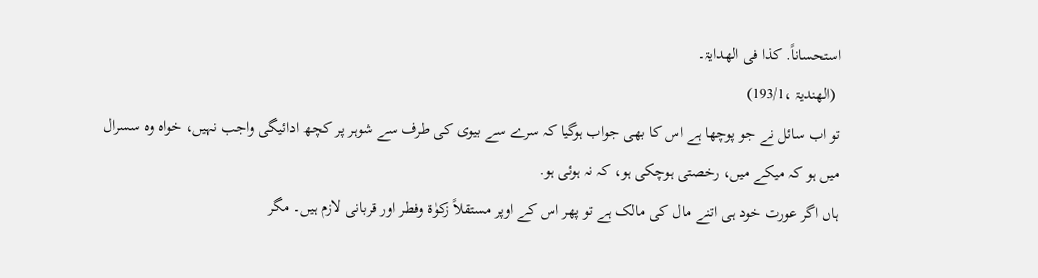استحساناً. کذا فی الھدایۃ۔
 (الھندیۃ ،193/1)
تو اب سائل نے جو پوچھا ہے اس کا بھی جواب ہوگیا کہ سرے سے بیوی کی طرف سے شوہر پر کچھ ادائیگی واجب نہیں، خواہ وہ سسرال میں ہو کہ میکے میں، رخصتی ہوچکی ہو، کہ نہ ہوئی ہو.
ہاں اگر عورت خود ہی اتنے مال کی مالک ہے تو پھر اس کے اوپر مستقلاً زکوٰۃ وفطر اور قربانی لازم ہیں۔ مگر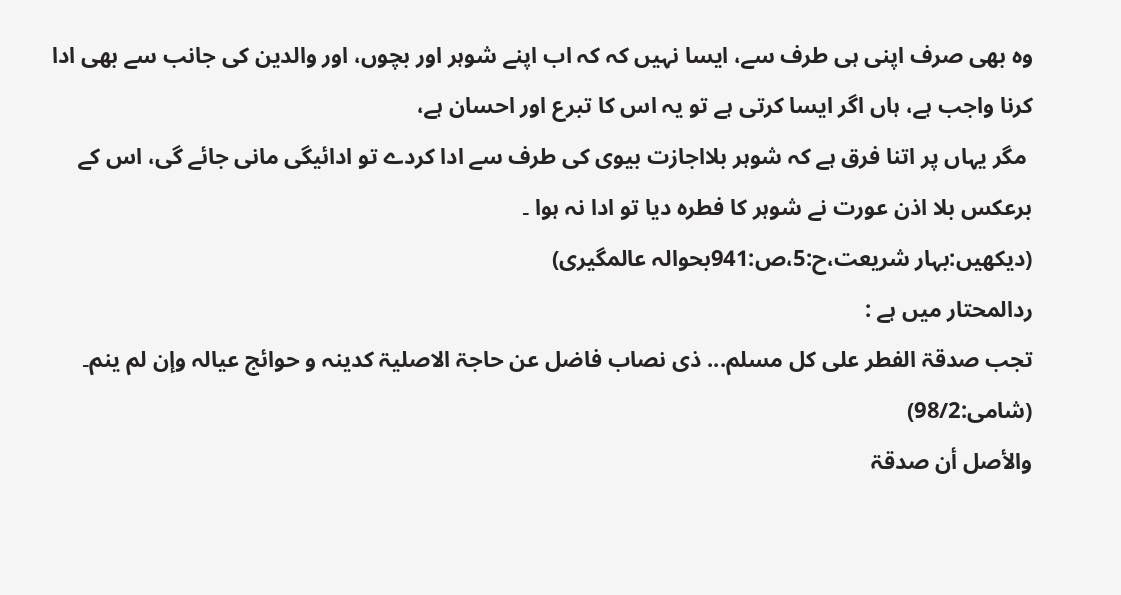وہ بھی صرف اپنی ہی طرف سے، ایسا نہیں کہ کہ اب اپنے شوہر اور بچوں، اور والدین کی جانب سے بھی ادا کرنا واجب ہے، ہاں اگر ایسا کرتی ہے تو یہ اس کا تبرع اور احسان ہے،
 مگر یہاں پر اتنا فرق ہے کہ شوہر بلااجازت بیوی کی طرف سے ادا کردے تو ادائیگی مانی جائے گی، اس کے برعکس بلا اذن عورت نے شوہر کا فطرہ دیا تو ادا نہ ہوا ۔
(دیکھیں:بہار شریعت،ح:5،ص:941بحوالہ عالمگیری)
ردالمحتار میں ہے :
تجب صدقۃ الفطر علی کل مسلم... ذی نصاب فاضل عن حاجۃ الاصلیۃ کدینہ و حوائج عیالہ وإن لم ینم۔
(شامی:98/2)
والأصل أن صدقۃ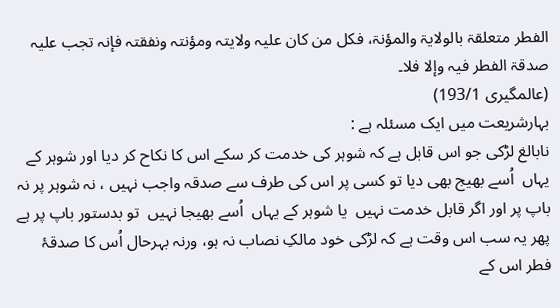الفطر متعلقۃ بالولایۃ والمؤنۃ، فکل من کان علیہ ولایتہ ومؤنتہ ونفقتہ فإنہ تجب علیہ صدقۃ الفطر فیہ وإلا فلا۔
(عالمگیری 193/1)
بہارشریعت میں ایک مسئلہ ہے :
نابالغ لڑکی جو اس قابل ہے کہ شوہر کی خدمت کر سکے اس کا نکاح کر دیا اور شوہر کے یہاں  اُسے بھیج بھی دیا تو کسی پر اس کی طرف سے صدقہ واجب نہیں ، نہ شوہر پر نہ باپ پر اور اگر قابل خدمت نہیں  یا شوہر کے یہاں  اُسے بھیجا نہیں  تو بدستور باپ پر ہے پھر یہ سب اس وقت ہے کہ لڑکی خود مالکِ نصاب نہ ہو، ورنہ بہرحال اُس کا صدقۂ فطر اس کے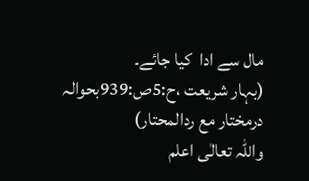مال سے ادا  کیا جائے۔
(بہار شریعت ،ح:5ص:939بحوالہ درمختار مع ردالمحتار)
واللہ تعالٰی اعلم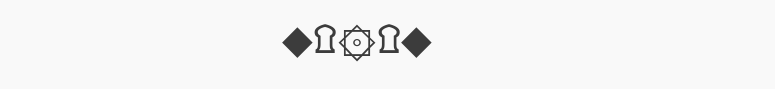◆۩۞۩◆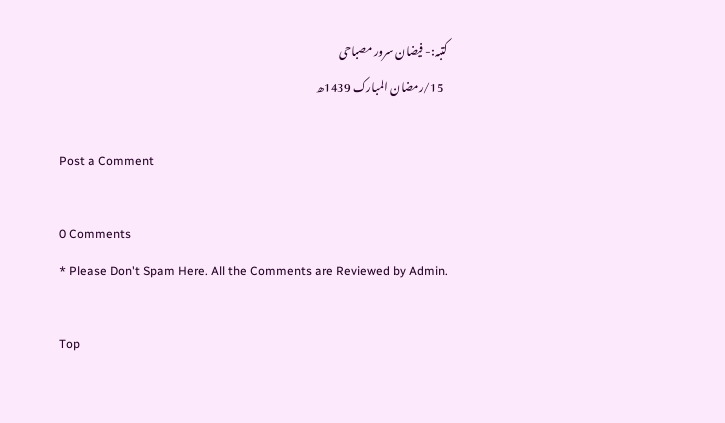کتبہ:- فیضان سرور مصباحی
  15/رمضان المبارک 1439ھ

Post a Comment

0 Comments
* Please Don't Spam Here. All the Comments are Reviewed by Admin.

Top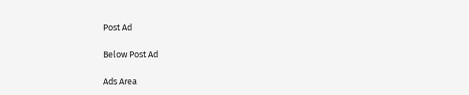Post Ad

Below Post Ad

Ads Area